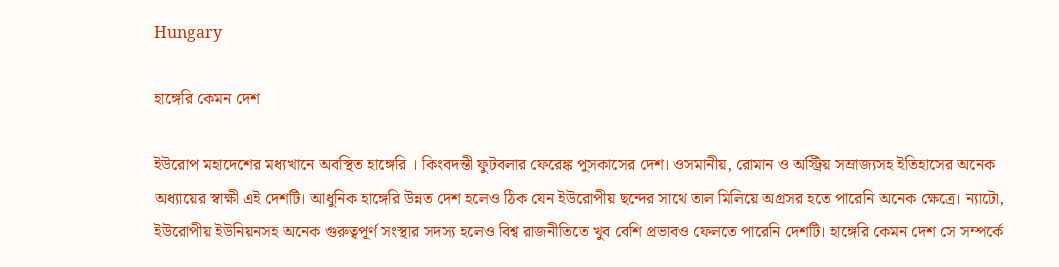Hungary

হাঙ্গেরি কেমন দেশ

ইউরোপ মহাদেশের মধ্যখানে অবস্থিত হাঙ্গেরি । কিংবদন্তী ফুটবলার ফেরেঙ্ক পুসকাসের দেশ। ওসমানীয়, রোমান ও অস্ট্রিয় সম্রাজ্যসহ ইতিহাসের অনেক অধ্যায়ের স্বাক্ষী এই দেশটি। আধুনিক হাঙ্গেরি উন্নত দেশ হলেও ঠিক যেন ইউরোপীয় ছন্দের সাথে তাল মিলিয়ে অগ্রসর হতে পারেনি অনেক ক্ষেত্রে। ন্যাটো, ইউরোপীয় ইউনিয়নসহ অনেক গুরুত্বপূর্ণ সংস্থার সদস্য হলেও বিশ্ব রাজনীতিতে খুব বেশি প্রভাবও ফেলতে পারেনি দেশটি। হাঙ্গেরি কেমন দেশ সে সম্পর্কে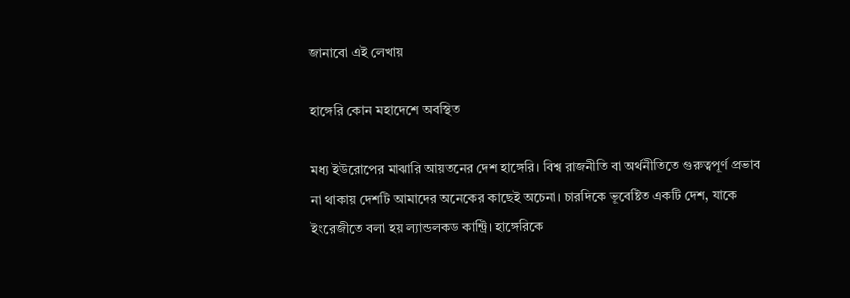জানাবো এই লেখায়

হাঙ্গেরি কোন মহাদেশে অবস্থিত

মধ্য ইউরোপের মাঝারি আয়তনের দেশ হাঙ্গেরি। বিশ্ব রাজনীতি বা অর্থনীতিতে গুরুত্বপূর্ণ প্রভাব না থাকায় দেশটি আমাদের অনেকের কাছেই অচেনা। চারদিকে ভূবেষ্টিত একটি দেশ, যাকে ইংরেজীতে বলা হয় ল্যান্ডলকড কান্ট্রি। হাঙ্গেরিকে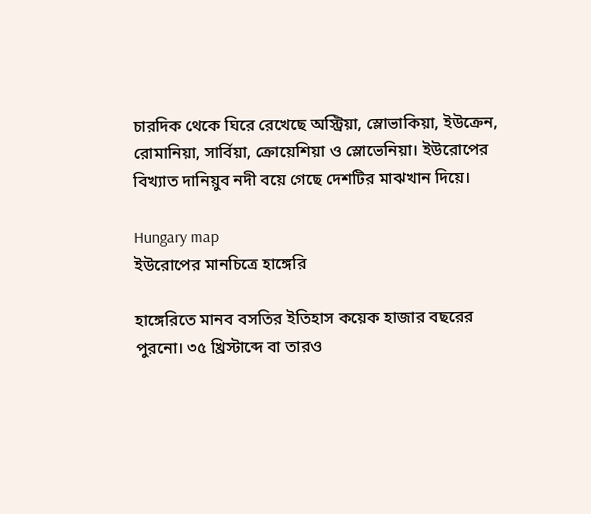চারদিক থেকে ঘিরে রেখেছে অস্ট্রিয়া, স্লোভাকিয়া, ইউক্রেন, রোমানিয়া, সার্বিয়া, ক্রোয়েশিয়া ও স্লোভেনিয়া। ইউরোপের বিখ্যাত দানিয়ুব নদী বয়ে গেছে দেশটির মাঝখান দিয়ে।

Hungary map
ইউরোপের মানচিত্রে হাঙ্গেরি

হাঙ্গেরিতে মানব বসতির ইতিহাস কয়েক হাজার বছরের পুরনো। ৩৫ খ্রিস্টাব্দে বা তারও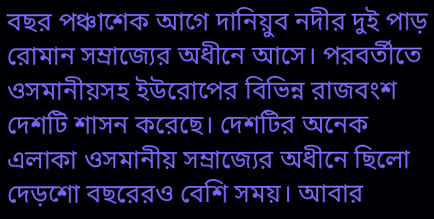বছর পঞ্চাশেক আগে দানিয়ুব নদীর দুই পাড় রোমান সম্রাজ্যের অধীনে আসে। পরবর্তীতে ওসমানীয়সহ ইউরোপের বিভিন্ন রাজবংশ দেশটি শাসন করেছে। দেশটির অনেক এলাকা ওসমানীয় সম্রাজ্যের অধীনে ছিলো দেড়শো বছরেরও বেশি সময়। আবার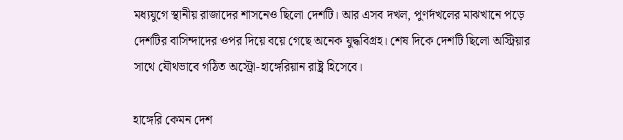মধ্যযুগে স্থানীয় রাজাদের শাসনেও ছিলো দেশটি। আর এসব দখল, পুণর্দখলের মাঝখানে পড়ে দেশটির বাসিন্দাদের ওপর দিয়ে বয়ে গেছে অনেক যুদ্ধবিগ্রহ। শেষ দিকে দেশটি ছিলো অস্ট্রিয়ার সাথে যৌথভাবে গঠিত অস্ট্রো-হাঙ্গেরিয়ান রাষ্ট্র হিসেবে।

হাঙ্গেরি কেমন দেশ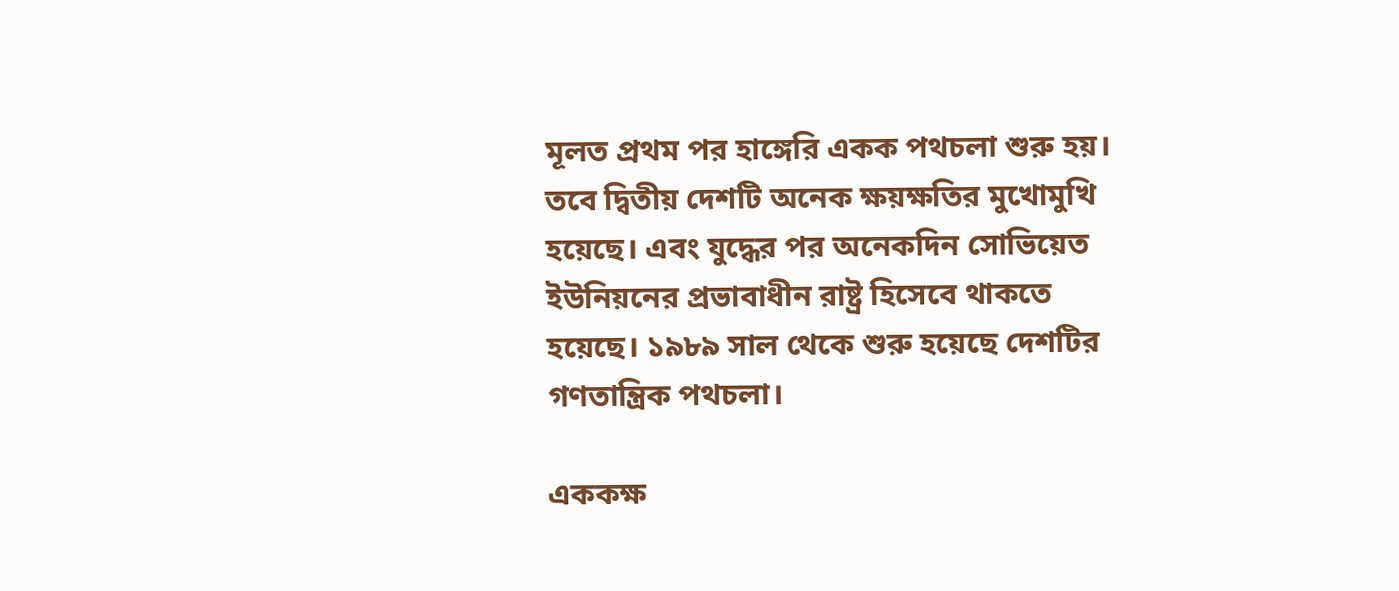মূলত প্রথম পর হাঙ্গেরি একক পথচলা শুরু হয়। তবে দ্বিতীয় দেশটি অনেক ক্ষয়ক্ষতির মুখোমুখি হয়েছে। এবং যুদ্ধের পর অনেকদিন সোভিয়েত ইউনিয়নের প্রভাবাধীন রাষ্ট্র হিসেবে থাকতে হয়েছে। ১৯৮৯ সাল থেকে শুরু হয়েছে দেশটির গণতান্ত্রিক পথচলা।

এককক্ষ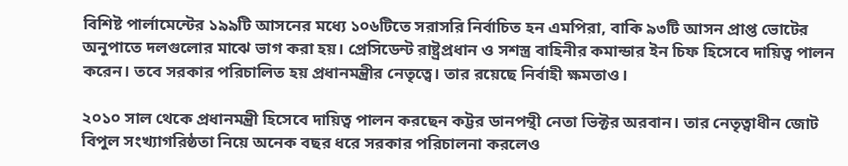বিশিষ্ট পার্লামেন্টের ১৯৯টি আসনের মধ্যে ১০৬টিতে সরাসরি নির্বাচিত হন এমপিরা, বাকি ৯৩টি আসন প্রাপ্ত ভোটের অনুপাতে দলগুলোর মাঝে ভাগ করা হয়। প্রেসিডেন্ট রাষ্ট্রপ্রধান ও সশস্ত্র বাহিনীর কমান্ডার ইন চিফ হিসেবে দায়িত্ব পালন করেন। তবে সরকার পরিচালিত হয় প্রধানমন্ত্রীর নেতৃত্বে। তার রয়েছে নির্বাহী ক্ষমতাও।

২০১০ সাল থেকে প্রধানমন্ত্রী হিসেবে দায়িত্ব পালন করছেন কট্টর ডানপন্থী নেতা ভিক্টর অরবান। তার নেতৃত্বাধীন জোট বিপুল সংখ্যাগরিষ্ঠতা নিয়ে অনেক বছর ধরে সরকার পরিচালনা করলেও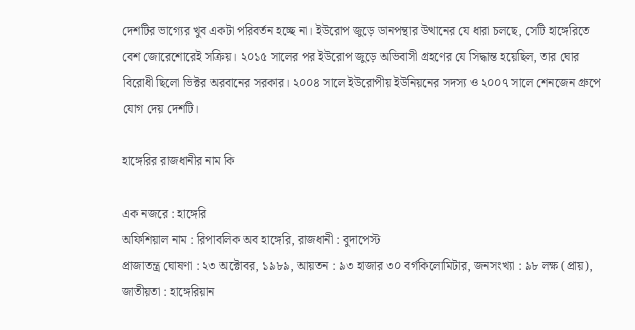দেশটির ভাগ্যের খুব একটা পরিবর্তন হচ্ছে না। ইউরোপ জুড়ে ডানপন্থার উত্থানের যে ধারা চলছে, সেটি হাঙ্গেরিতে বেশ জোরেশোরেই সক্রিয়। ২০১৫ সালের পর ইউরোপ জুড়ে অভিবাসী গ্রহণের যে সিদ্ধান্ত হয়েছিল, তার ঘোর বিরোধী ছিলো ভিক্টর অরবানের সরকার। ২০০৪ সালে ইউরোপীয় ইউনিয়নের সদস্য ও ২০০৭ সালে শেনজেন গ্রুপে যোগ দেয় দেশটি।

হাঙ্গেরির রাজধানীর নাম কি

এক নজরে : হাঙ্গেরি
অফিশিয়াল নাম : রিপাবলিক অব হাঙ্গেরি, রাজধানী : বুদাপেস্ট
প্রাজাতন্ত্র ঘোষণা : ২৩ অক্টোবর, ১৯৮৯, আয়তন : ৯৩ হাজার ৩০ বর্গকিলোমিটার, জনসংখ্যা : ৯৮ লক্ষ (প্রায়), জাতীয়তা : হাঙ্গেরিয়ান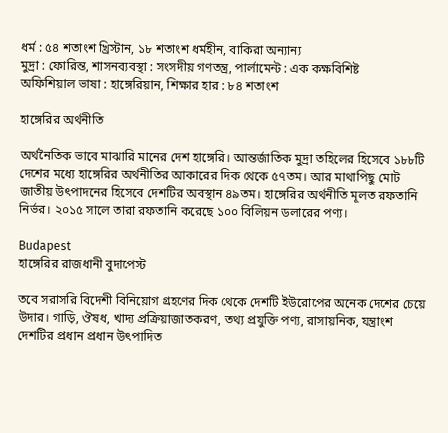ধর্ম : ৫৪ শতাংশ খ্রিস্টান, ১৮ শতাংশ ধর্মহীন, বাকিরা অন্যান্য
মুদ্রা : ফোরিন্ত, শাসনব্যবস্থা : সংসদীয় গণতন্ত্র, পার্লামেন্ট : এক কক্ষবিশিষ্ট
অফিশিয়াল ভাষা : হাঙ্গেরিয়ান, শিক্ষার হার : ৮৪ শতাংশ

হাঙ্গেরির অর্থনীতি

অর্থনৈতিক ভাবে মাঝারি মানের দেশ হাঙ্গেরি। আন্তর্জাতিক মুদ্রা তহিলের হিসেবে ১৮৮টি দেশের মধ্যে হাঙ্গেরির অর্থনীতির আকারের দিক থেকে ৫৭তম। আর মাথাপিছু মোট জাতীয় উৎপাদনের হিসেবে দেশটির অবস্থান ৪৯তম। হাঙ্গেরির অর্থনীতি মূলত রফতানি নির্ভর। ২০১৫ সালে তারা রফতানি করেছে ১০০ বিলিয়ন ডলারের পণ্য।

Budapest
হাঙ্গেরির রাজধানী বুদাপেস্ট

তবে সরাসরি বিদেশী বিনিয়োগ গ্রহণের দিক থেকে দেশটি ইউরোপের অনেক দেশের চেয়ে উদার। গাড়ি, ঔষধ, খাদ্য প্রক্রিয়াজাতকরণ, তথ্য প্রযুক্তি পণ্য, রাসায়নিক, যন্ত্রাংশ দেশটির প্রধান প্রধান উৎপাদিত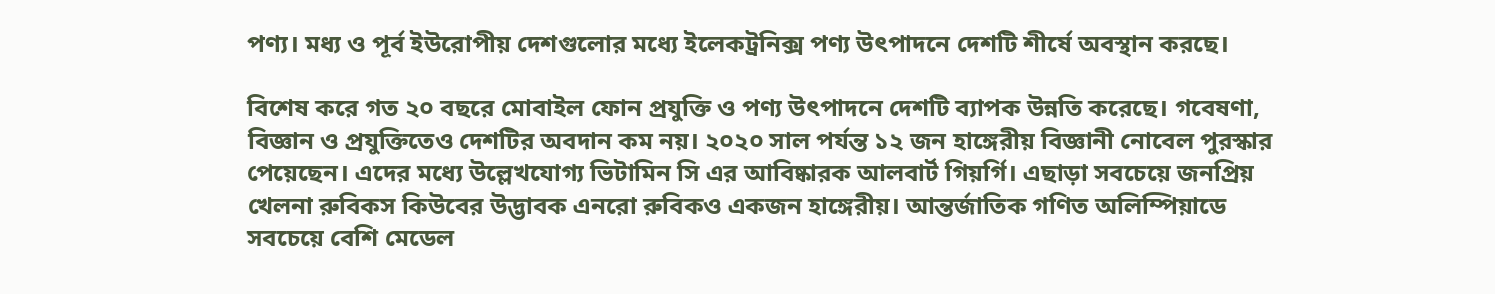পণ্য। মধ্য ও পূর্ব ইউরোপীয় দেশগুলোর মধ্যে ইলেকট্রনিক্স পণ্য উৎপাদনে দেশটি শীর্ষে অবস্থান করছে।

বিশেষ করে গত ২০ বছরে মোবাইল ফোন প্রযুক্তি ও পণ্য উৎপাদনে দেশটি ব্যাপক উন্নতি করেছে। গবেষণা, বিজ্ঞান ও প্রযুক্তিতেও দেশটির অবদান কম নয়। ২০২০ সাল পর্যন্ত ১২ জন হাঙ্গেরীয় বিজ্ঞানী নোবেল পুরস্কার পেয়েছেন। এদের মধ্যে উল্লেখযোগ্য ভিটামিন সি এর আবিষ্কারক আলবার্ট গিয়র্গি। এছাড়া সবচেয়ে জনপ্রিয় খেলনা রুবিকস কিউবের উদ্ভাবক এনরো রুবিকও একজন হাঙ্গেরীয়। আন্তর্জাতিক গণিত অলিম্পিয়াডে সবচেয়ে বেশি মেডেল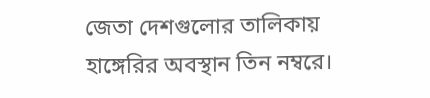জেতা দেশগুলোর তালিকায় হাঙ্গেরির অবস্থান তিন নম্বরে।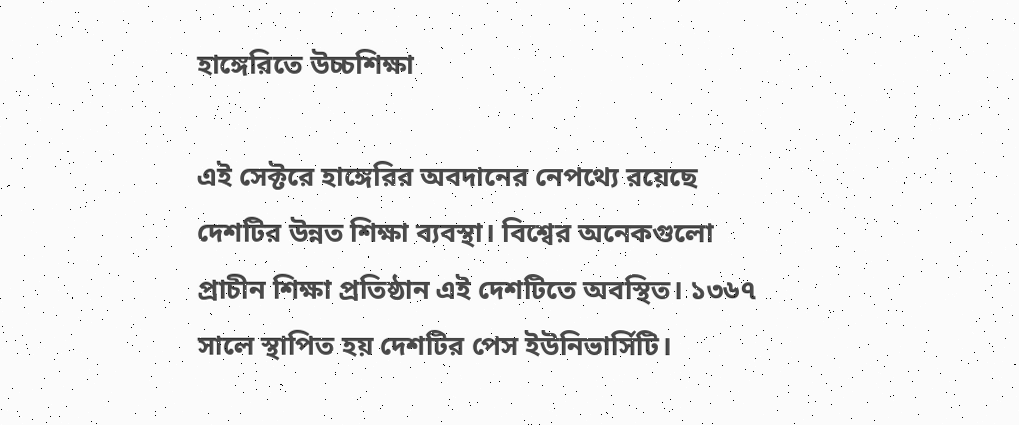হাঙ্গেরিতে উচ্চশিক্ষা

এই সেক্টরে হাঙ্গেরির অবদানের নেপথ্যে রয়েছে দেশটির উন্নত শিক্ষা ব্যবস্থা। বিশ্বের অনেকগুলো প্রাচীন শিক্ষা প্রতিষ্ঠান এই দেশটিতে অবস্থিত। ১৩৬৭ সালে স্থাপিত হয় দেশটির পেস ইউনিভার্সিটি।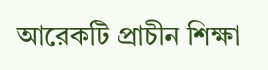আরেকটি প্রাচীন শিক্ষা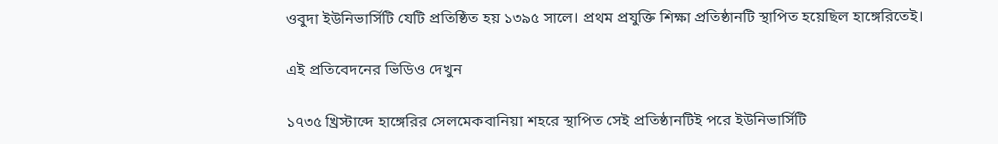ওবুদা ইউনিভার্সিটি যেটি প্রতিষ্ঠিত হয় ১৩৯৫ সালে। প্রথম প্রযুক্তি শিক্ষা প্রতিষ্ঠানটি স্থাপিত হয়েছিল হাঙ্গেরিতেই।

এই প্রতিবেদনের ভিডিও দেখুন

১৭৩৫ খ্রিস্টাব্দে হাঙ্গেরির সেলমেকবানিয়া শহরে স্থাপিত সেই প্রতিষ্ঠানটিই পরে ইউনিভার্সিটি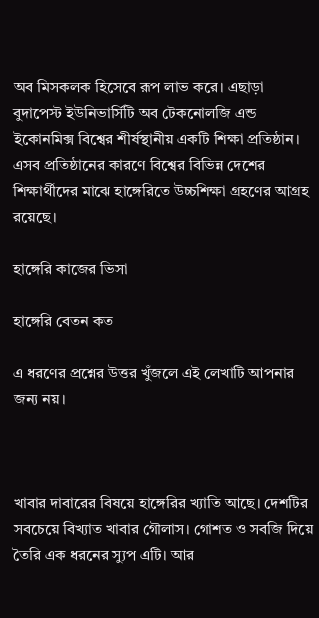অব মিসকলক হিসেবে রূপ লাভ করে। এছাড়া বুদাপেস্ট ইউনিভার্সিটি অব টেকনোলজি এন্ড ইকোনমিক্স বিশ্বের শীর্ষস্থানীয় একটি শিক্ষা প্রতিষ্ঠান। এসব প্রতিষ্ঠানের কারণে বিশ্বের বিভিন্ন দেশের শিক্ষার্থীদের মাঝে হাঙ্গেরিতে উচ্চশিক্ষা গ্রহণের আগ্রহ রয়েছে।

হাঙ্গেরি কাজের ভিসা

হাঙ্গেরি বেতন কত

এ ধরণের প্রশ্নের উত্তর খুঁজলে এই লেখাটি আপনার জন্য নয়।



খাবার দাবারের বিষয়ে হাঙ্গেরির খ্যাতি আছে। দেশটির সবচেয়ে বিখ্যাত খাবার গৌলাস। গোশত ও সবজি দিয়ে তৈরি এক ধরনের স্যুপ এটি। আর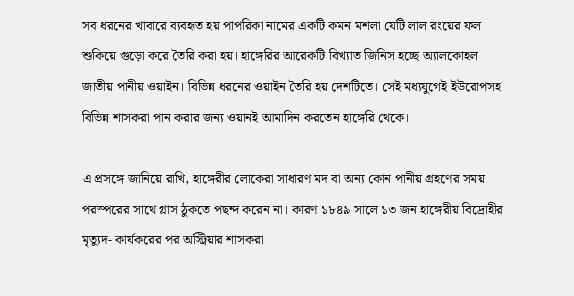সব ধরনের খাবারে ব্যবহৃত হয় পাপরিকা নামের একটি কমন মশলা যেটি লাল রংয়ের ফল শুকিয়ে গুড়ো করে তৈরি করা হয়। হাঙ্গেরির আরেকটি বিখ্যাত জিনিস হচ্ছে অ্যালকোহল জাতীয় পানীয় ওয়াইন। বিভিন্ন ধরনের ওয়াইন তৈরি হয় দেশটিতে। সেই মধ্যযুগেই ইউরোপসহ বিভিন্ন শাসকরা পান করার জন্য ওয়ানই আমাদিন করতেন হাঙ্গেরি থেকে।

এ প্রসঙ্গে জানিয়ে রাখি, হাঙ্গেরীর লোকেরা সাধারণ মদ বা অন্য কোন পানীয় গ্রহণের সময় পরস্পরের সাথে গ্লাস ঠুকতে পছন্দ করেন না। কারণ ১৮৪৯ সালে ১৩ জন হাঙ্গেরীয় বিদ্রোহীর মৃত্যুদ- কার্যকরের পর অস্ট্রিয়ার শাসকরা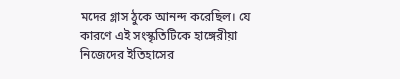মদের গ্লাস ঠুকে আনন্দ করেছিল। যে কারণে এই সংস্কৃতিটিকে হাঙ্গেরীয়া নিজেদের ইতিহাসের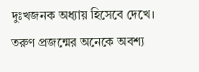দুঃখজনক অধ্যায় হিসেবে দেখে। তরুণ প্রজন্মের অনেকে অবশ্য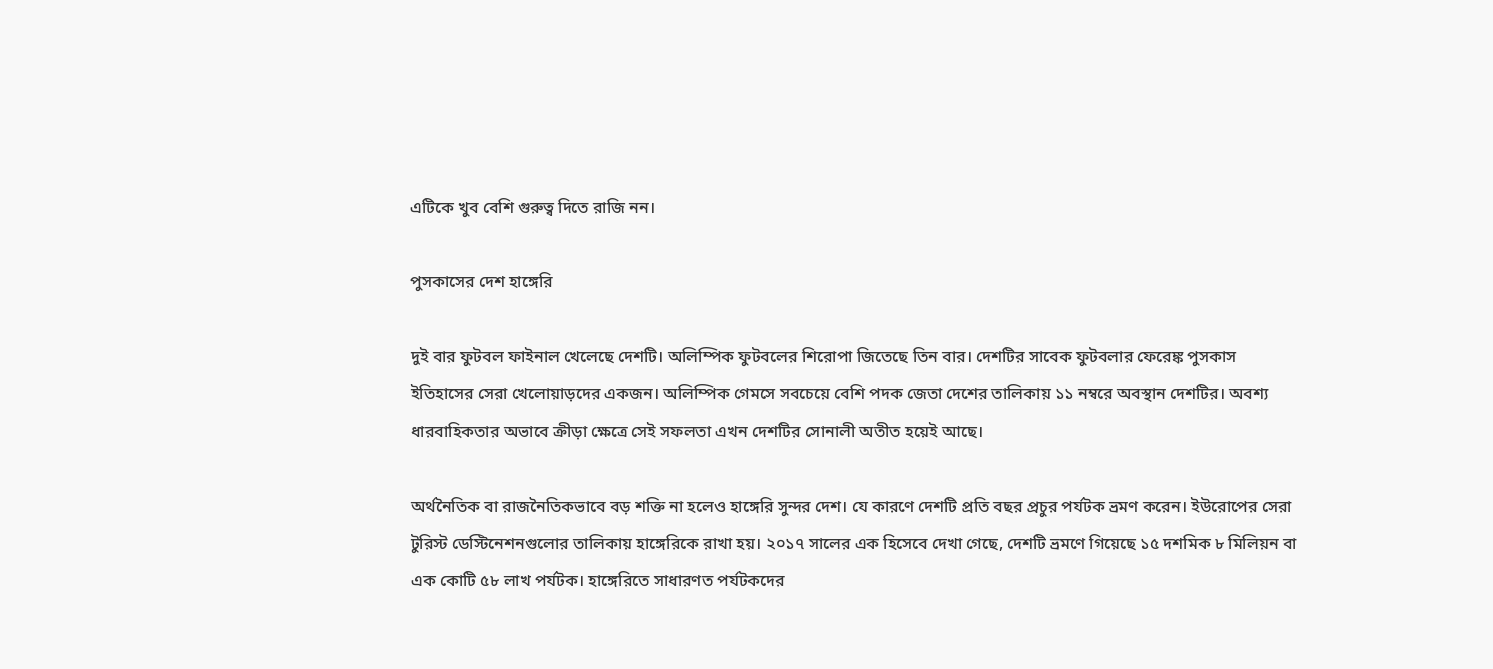এটিকে খুব বেশি গুরুত্ব দিতে রাজি নন।

পুসকাসের দেশ হাঙ্গেরি

দুই বার ফুটবল ফাইনাল খেলেছে দেশটি। অলিম্পিক ফুটবলের শিরোপা জিতেছে তিন বার। দেশটির সাবেক ফুটবলার ফেরেঙ্ক পুসকাস ইতিহাসের সেরা খেলোয়াড়দের একজন। অলিম্পিক গেমসে সবচেয়ে বেশি পদক জেতা দেশের তালিকায় ১১ নম্বরে অবস্থান দেশটির। অবশ্য ধারবাহিকতার অভাবে ক্রীড়া ক্ষেত্রে সেই সফলতা এখন দেশটির সোনালী অতীত হয়েই আছে।

অর্থনৈতিক বা রাজনৈতিকভাবে বড় শক্তি না হলেও হাঙ্গেরি সুন্দর দেশ। যে কারণে দেশটি প্রতি বছর প্রচুর পর্যটক ভ্রমণ করেন। ইউরোপের সেরা টুরিস্ট ডেস্টিনেশনগুলোর তালিকায় হাঙ্গেরিকে রাখা হয়। ২০১৭ সালের এক হিসেবে দেখা গেছে, দেশটি ভ্রমণে গিয়েছে ১৫ দশমিক ৮ মিলিয়ন বা এক কোটি ৫৮ লাখ পর্যটক। হাঙ্গেরিতে সাধারণত পর্যটকদের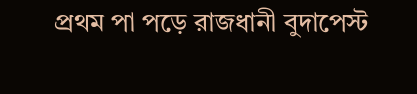প্রথম পা পড়ে রাজধানী বুদাপেস্ট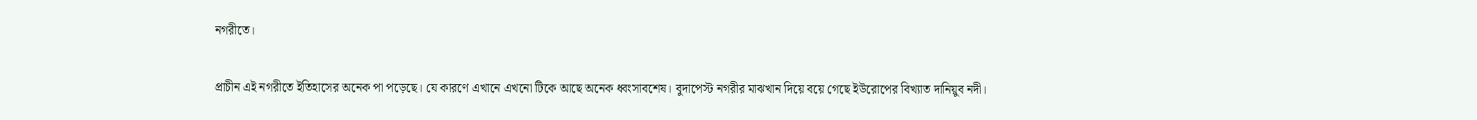নগরীতে।

প্রাচীন এই নগরীতে ইতিহাসের অনেক পা পড়েছে। যে কারণে এখানে এখনো টিকে আছে অনেক ধ্বংসাবশেষ। বুদাপেস্ট নগরীর মাঝখান দিয়ে বয়ে গেছে ইউরোপের বিখ্যাত দানিয়ুব নদী।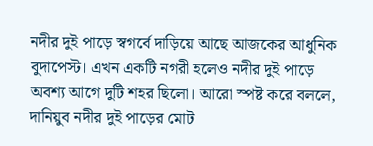নদীর দুই পাড়ে স্বগর্বে দাড়িয়ে আছে আজকের আধুনিক বুদাপেস্ট। এখন একটি নগরী হলেও নদীর দুই পাড়ে অবশ্য আগে দুটি শহর ছিলো। আরো স্পষ্ট করে বললে, দানিয়ুব নদীর দুই পাড়ের মোট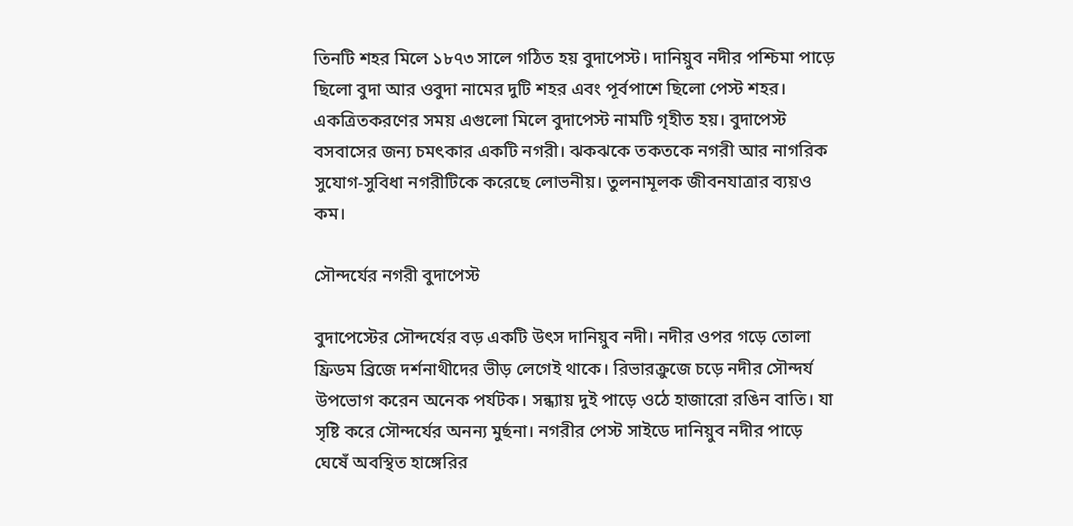তিনটি শহর মিলে ১৮৭৩ সালে গঠিত হয় বুদাপেস্ট। দানিয়ুব নদীর পশ্চিমা পাড়ে ছিলো বুদা আর ওবুদা নামের দুটি শহর এবং পূর্বপাশে ছিলো পেস্ট শহর। একত্রিতকরণের সময় এগুলো মিলে বুদাপেস্ট নামটি গৃহীত হয়। বুদাপেস্ট বসবাসের জন্য চমৎকার একটি নগরী। ঝকঝকে তকতকে নগরী আর নাগরিক সুযোগ-সুবিধা নগরীটিকে করেছে লোভনীয়। তুলনামূলক জীবনযাত্রার ব্যয়ও কম।

সৌন্দর্যের নগরী বুদাপেস্ট

বুদাপেস্টের সৌন্দর্যের বড় একটি উৎস দানিয়ুব নদী। নদীর ওপর গড়ে তোলা ফ্রিডম ব্রিজে দর্শনাথীদের ভীড় লেগেই থাকে। রিভারক্রুজে চড়ে নদীর সৌন্দর্য উপভোগ করেন অনেক পর্যটক। সন্ধ্যায় দুই পাড়ে ওঠে হাজারো রঙিন বাতি। যা সৃষ্টি করে সৌন্দর্যের অনন্য মুর্ছনা। নগরীর পেস্ট সাইডে দানিয়ুব নদীর পাড়ে ঘেষেঁ অবস্থিত হাঙ্গেরির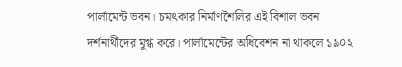পার্লামেন্ট ভবন। চমৎকার নির্মাণশৈলির এই বিশাল ভবন দর্শনার্থীদের মুগ্ধ করে। পার্লামেন্টের অধিবেশন না থাকলে ১৯০২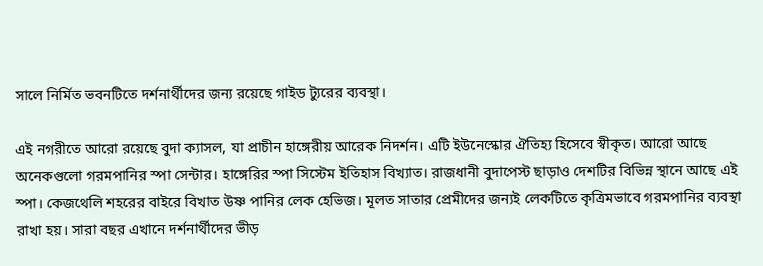সালে নির্মিত ভবনটিতে দর্শনার্থীদের জন্য রয়েছে গাইড ট্যুরের ব্যবস্থা।

এই নগরীতে আরো রয়েছে বুদা ক্যাসল, যা প্রাচীন হাঙ্গেরীয় আরেক নিদর্শন। এটি ইউনেস্কোর ঐতিহ্য হিসেবে স্বীকৃত। আরো আছে অনেকগুলো গরমপানির স্পা সেন্টার। হাঙ্গেরির স্পা সিস্টেম ইতিহাস বিখ্যাত। রাজধানী বুদাপেস্ট ছাড়াও দেশটির বিভিন্ন স্থানে আছে এই স্পা। কেজথেলি শহরের বাইরে বিখাত উষ্ণ পানির লেক হেভিজ। মূলত সাতার প্রেমীদের জন্যই লেকটিতে কৃত্রিমভাবে গরমপানির ব্যবস্থা রাখা হয়। সারা বছর এখানে দর্শনার্থীদের ভীড়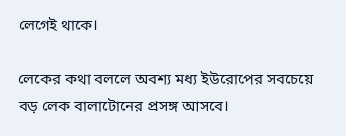লেগেই থাকে।

লেকের কথা বললে অবশ্য মধ্য ইউরোপের সবচেয়ে বড় লেক বালাটোনের প্রসঙ্গ আসবে।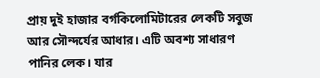প্রায় দুই হাজার বর্গকিলোমিটারের লেকটি সবুজ আর সৌন্দর্যের আধার। এটি অবশ্য সাধারণ পানির লেক। যার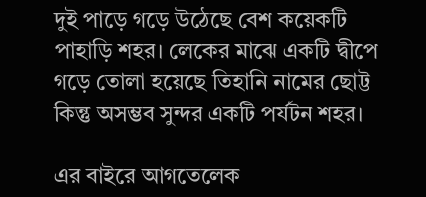দুই পাড়ে গড়ে উঠেছে বেশ কয়েকটি পাহাড়ি শহর। লেকের মাঝে একটি দ্বীপে গড়ে তোলা হয়েছে তিহানি নামের ছোট্ট কিন্তু অসম্ভব সুন্দর একটি পর্যটন শহর।

এর বাইরে আগতেলেক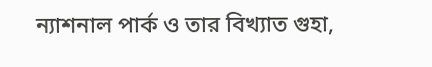ন্যাশনাল পার্ক ও তার বিখ্যাত গুহা,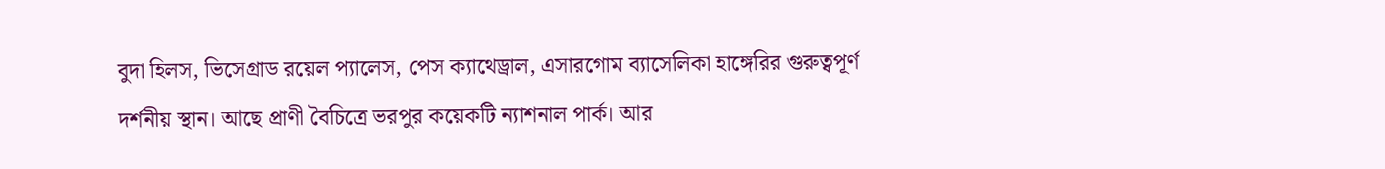বুদা হিলস, ভিসেগ্রাড রয়েল প্যালেস, পেস ক্যাথেড্রাল, এসারগোম ব্যাসেলিকা হাঙ্গেরির গুরুত্বপূর্ণ দর্শনীয় স্থান। আছে প্রাণী বৈচিত্রে ভরপুর কয়েকটি ন্যাশনাল পার্ক। আর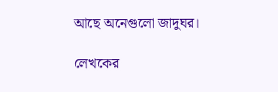আছে অনেগুলো জাদুঘর।

লেখকের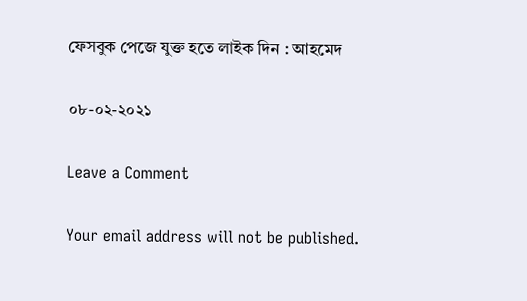ফেসবুক পেজে যুক্ত হতে লাইক দিন : আহমেদ

০৮-০২-২০২১

Leave a Comment

Your email address will not be published.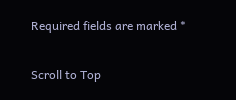Required fields are marked *

Scroll to Top